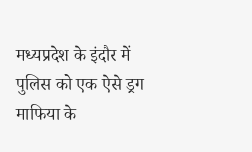मध्यप्रदेश के इंदौर में पुलिस को एक ऐसे ड्रग माफिया के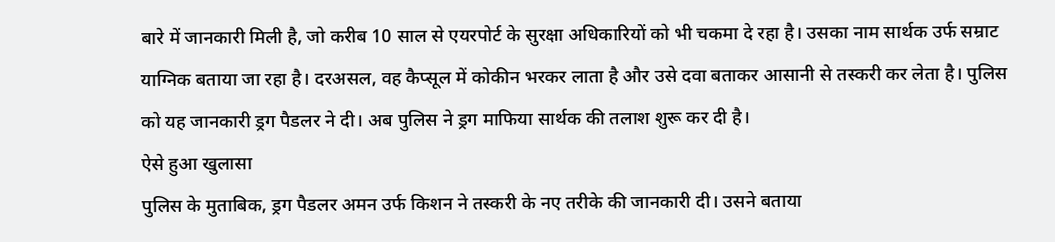बारे में जानकारी मिली है, जो करीब 10 साल से एयरपोर्ट के सुरक्षा अधिकारियों को भी चकमा दे रहा है। उसका नाम सार्थक उर्फ सम्राट याग्निक बताया जा रहा है। दरअसल, वह कैप्सूल में कोकीन भरकर लाता है और उसे दवा बताकर आसानी से तस्करी कर लेता है। पुलिस को यह जानकारी ड्रग पैडलर ने दी। अब पुलिस ने ड्रग माफिया सार्थक की तलाश शुरू कर दी है।
ऐसे हुआ खुलासा
पुलिस के मुताबिक, ड्रग पैडलर अमन उर्फ किशन ने तस्करी के नए तरीके की जानकारी दी। उसने बताया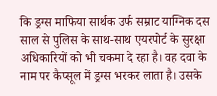कि ड्रग्स माफिया सार्थक उर्फ सम्राट याग्निक दस साल से पुलिस के साथ-साथ एयरपोर्ट के सुरक्षा अधिकारियों को भी चकमा दे रहा है। वह दवा के नाम पर कैप्सूल में ड्रग्स भरकर लाता है। उसके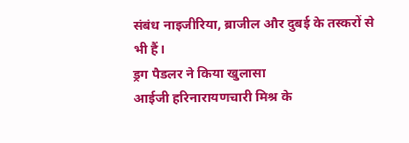संबंध नाइजीरिया, ब्राजील और दुबई के तस्करों से भी हैं।
ड्रग पैडलर ने किया खुलासा
आईजी हरिनारायणचारी मिश्र के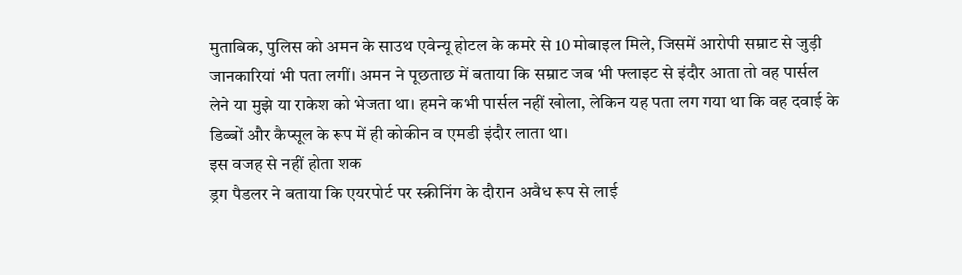मुताबिक, पुलिस को अमन के साउथ एवेन्यू होटल के कमरे से 10 मोबाइल मिले, जिसमें आरोपी सम्राट से जुड़ी जानकारियां भी पता लगीं। अमन ने पूछताछ में बताया कि सम्राट जब भी फ्लाइट से इंदौर आता तो वह पार्सल लेने या मुझे या राकेश को भेजता था। हमने कभी पार्सल नहीं खोला, लेकिन यह पता लग गया था कि वह दवाई के डिब्बों और कैप्सूल के रूप में ही कोकीन व एमडी इंदौर लाता था।
इस वजह से नहीं होता शक
ड्रग पैडलर ने बताया कि एयरपोर्ट पर स्क्रीनिंग के दौरान अवैध रूप से लाई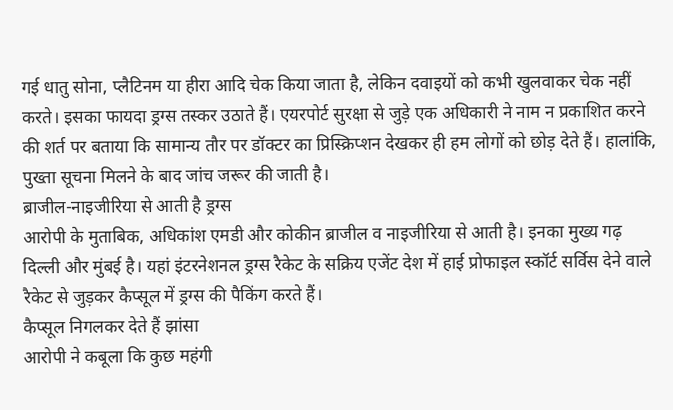गई धातु सोना, प्लैटिनम या हीरा आदि चेक किया जाता है, लेकिन दवाइयों को कभी खुलवाकर चेक नहीं करते। इसका फायदा ड्रग्स तस्कर उठाते हैं। एयरपोर्ट सुरक्षा से जुड़े एक अधिकारी ने नाम न प्रकाशित करने की शर्त पर बताया कि सामान्य तौर पर डॉक्टर का प्रिस्क्रिप्शन देखकर ही हम लोगों को छोड़ देते हैं। हालांकि, पुख्ता सूचना मिलने के बाद जांच जरूर की जाती है।
ब्राजील-नाइजीरिया से आती है ड्रग्स
आरोपी के मुताबिक, अधिकांश एमडी और कोकीन ब्राजील व नाइजीरिया से आती है। इनका मुख्य गढ़ दिल्ली और मुंबई है। यहां इंटरनेशनल ड्रग्स रैकेट के सक्रिय एजेंट देश में हाई प्रोफाइल स्कॉर्ट सर्विस देने वाले रैकेट से जुड़कर कैप्सूल में ड्रग्स की पैकिंग करते हैं।
कैप्सूल निगलकर देते हैं झांसा
आरोपी ने कबूला कि कुछ महंगी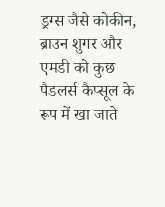ड्रग्स जैसे कोकीन, ब्राउन शुगर और एमडी को कुछ पैडलर्स कैप्सूल के रूप में खा जाते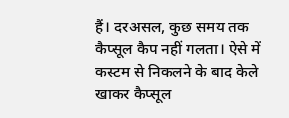हैं। दरअसल, कुछ समय तक कैप्सूल कैप नहीं गलता। ऐसे में कस्टम से निकलने के बाद केले खाकर कैप्सूल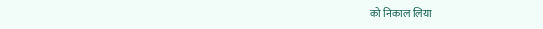को निकाल लिया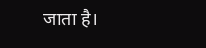जाता है।